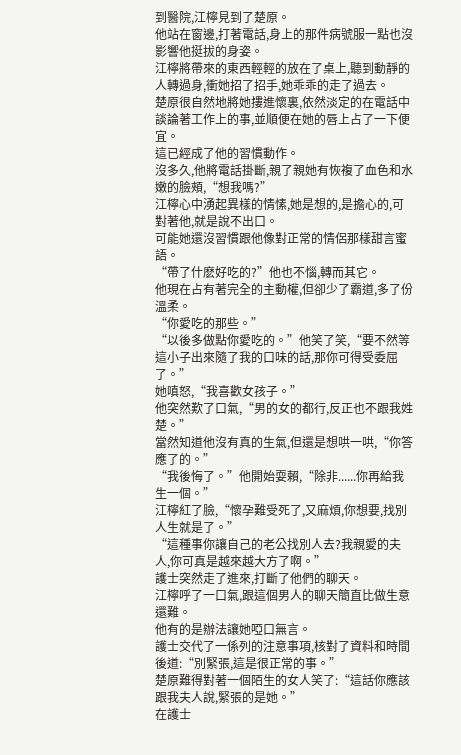到醫院,江檸見到了楚原。
他站在窗邊,打著電話,身上的那件病號服一點也沒影響他挺拔的身姿。
江檸將帶來的東西輕輕的放在了桌上,聽到動靜的人轉過身,衝她招了招手,她乖乖的走了過去。
楚原很自然地將她摟進懷裏,依然淡定的在電話中談論著工作上的事,並順便在她的唇上占了一下便宜。
這已經成了他的習慣動作。
沒多久,他將電話掛斷,親了親她有恢複了血色和水嫩的臉頰,“想我嗎?”
江檸心中湧起異樣的情愫,她是想的,是擔心的,可對著他,就是說不出口。
可能她還沒習慣跟他像對正常的情侶那樣甜言蜜語。
“帶了什麽好吃的?”他也不惱,轉而其它。
他現在占有著完全的主動權,但卻少了霸道,多了份溫柔。
“你愛吃的那些。”
“以後多做點你愛吃的。”他笑了笑,“要不然等這小子出來隨了我的口味的話,那你可得受委屈了。”
她嗔怒,“我喜歡女孩子。”
他突然歎了口氣,“男的女的都行,反正也不跟我姓楚。”
當然知道他沒有真的生氣,但還是想哄一哄,“你答應了的。”
“我後悔了。”他開始耍賴,“除非......你再給我生一個。”
江檸紅了臉,“懷孕難受死了,又麻煩,你想要,找別人生就是了。”
“這種事你讓自己的老公找別人去?我親愛的夫人,你可真是越來越大方了啊。”
護士突然走了進來,打斷了他們的聊天。
江檸呼了一口氣,跟這個男人的聊天簡直比做生意還難。
他有的是辦法讓她啞口無言。
護士交代了一係列的注意事項,核對了資料和時間後道:“別緊張,這是很正常的事。”
楚原難得對著一個陌生的女人笑了:“這話你應該跟我夫人說,緊張的是她。”
在護士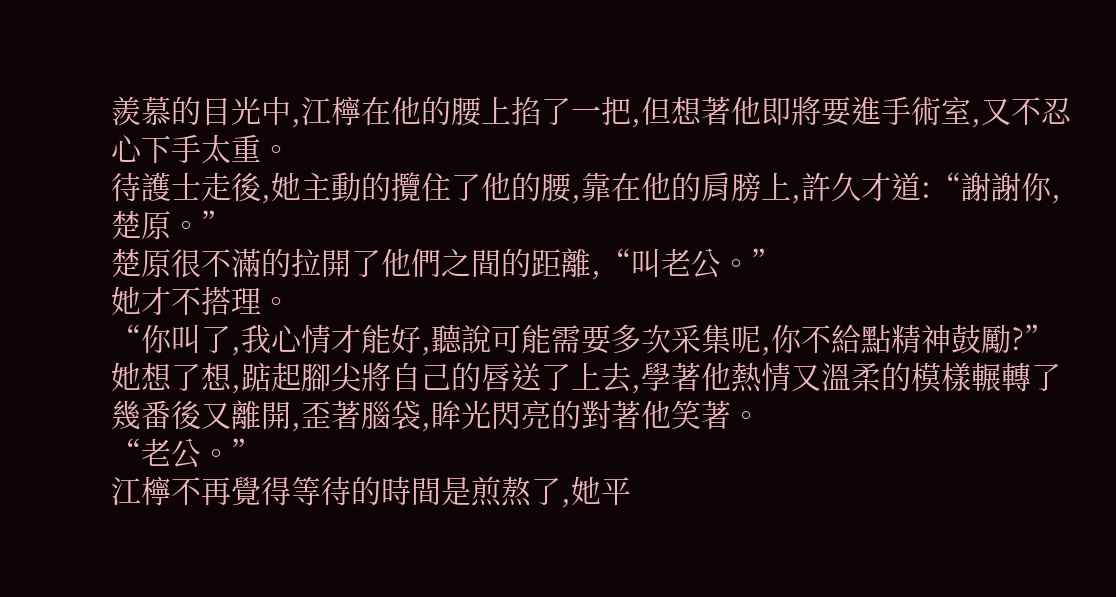羨慕的目光中,江檸在他的腰上掐了一把,但想著他即將要進手術室,又不忍心下手太重。
待護士走後,她主動的攬住了他的腰,靠在他的肩膀上,許久才道:“謝謝你,楚原。”
楚原很不滿的拉開了他們之間的距離,“叫老公。”
她才不搭理。
“你叫了,我心情才能好,聽說可能需要多次采集呢,你不給點精神鼓勵?”
她想了想,踮起腳尖將自己的唇送了上去,學著他熱情又溫柔的模樣輾轉了幾番後又離開,歪著腦袋,眸光閃亮的對著他笑著。
“老公。”
江檸不再覺得等待的時間是煎熬了,她平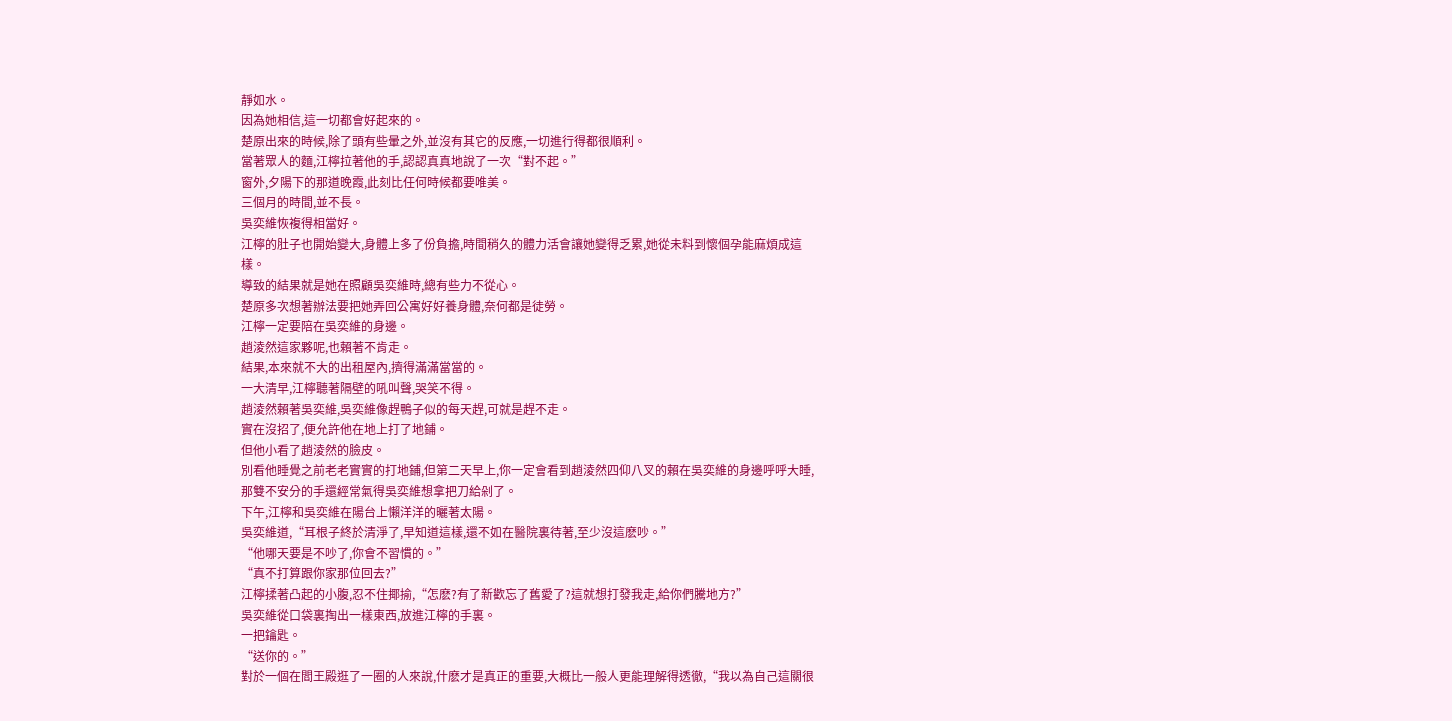靜如水。
因為她相信,這一切都會好起來的。
楚原出來的時候,除了頭有些暈之外,並沒有其它的反應,一切進行得都很順利。
當著眾人的麵,江檸拉著他的手,認認真真地說了一次“對不起。”
窗外,夕陽下的那道晚霞,此刻比任何時候都要唯美。
三個月的時間,並不長。
吳奕維恢複得相當好。
江檸的肚子也開始變大,身體上多了份負擔,時間稍久的體力活會讓她變得乏累,她從未料到懷個孕能麻煩成這樣。
導致的結果就是她在照顧吳奕維時,總有些力不從心。
楚原多次想著辦法要把她弄回公寓好好養身體,奈何都是徒勞。
江檸一定要陪在吳奕維的身邊。
趙淩然這家夥呢,也賴著不肯走。
結果,本來就不大的出租屋內,擠得滿滿當當的。
一大清早,江檸聽著隔壁的吼叫聲,哭笑不得。
趙淩然賴著吳奕維,吳奕維像趕鴨子似的每天趕,可就是趕不走。
實在沒招了,便允許他在地上打了地鋪。
但他小看了趙淩然的臉皮。
別看他睡覺之前老老實實的打地鋪,但第二天早上,你一定會看到趙淩然四仰八叉的賴在吳奕維的身邊呼呼大睡,那雙不安分的手還經常氣得吳奕維想拿把刀給剁了。
下午,江檸和吳奕維在陽台上懶洋洋的曬著太陽。
吳奕維道,“耳根子終於清淨了,早知道這樣,還不如在醫院裏待著,至少沒這麽吵。”
“他哪天要是不吵了,你會不習慣的。”
“真不打算跟你家那位回去?”
江檸揉著凸起的小腹,忍不住揶揄,“怎麽?有了新歡忘了舊愛了?這就想打發我走,給你們騰地方?”
吳奕維從口袋裏掏出一樣東西,放進江檸的手裏。
一把鑰匙。
“送你的。”
對於一個在閻王殿逛了一圈的人來說,什麽才是真正的重要,大概比一般人更能理解得透徹,“我以為自己這關很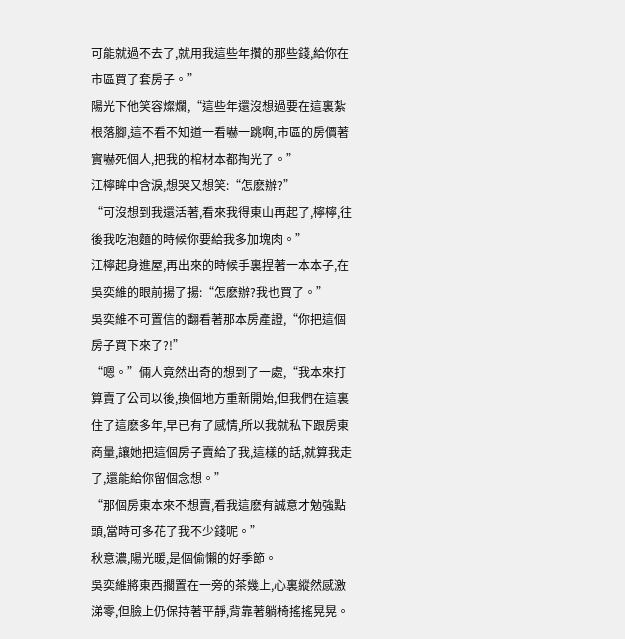可能就過不去了,就用我這些年攢的那些錢,給你在市區買了套房子。”
陽光下他笑容燦爛,“這些年還沒想過要在這裏紮根落腳,這不看不知道一看嚇一跳啊,市區的房價著實嚇死個人,把我的棺材本都掏光了。”
江檸眸中含淚,想哭又想笑:“怎麽辦?”
“可沒想到我還活著,看來我得東山再起了,檸檸,往後我吃泡麵的時候你要給我多加塊肉。”
江檸起身進屋,再出來的時候手裏捏著一本本子,在吳奕維的眼前揚了揚:“怎麽辦?我也買了。”
吳奕維不可置信的翻看著那本房產證,“你把這個房子買下來了?!”
“嗯。”倆人竟然出奇的想到了一處,“我本來打算賣了公司以後,換個地方重新開始,但我們在這裏住了這麽多年,早已有了感情,所以我就私下跟房東商量,讓她把這個房子賣給了我,這樣的話,就算我走了,還能給你留個念想。”
“那個房東本來不想賣,看我這麽有誠意才勉強點頭,當時可多花了我不少錢呢。”
秋意濃,陽光暖,是個偷懶的好季節。
吳奕維將東西擱置在一旁的茶幾上,心裏縱然感激涕零,但臉上仍保持著平靜,背靠著躺椅搖搖晃晃。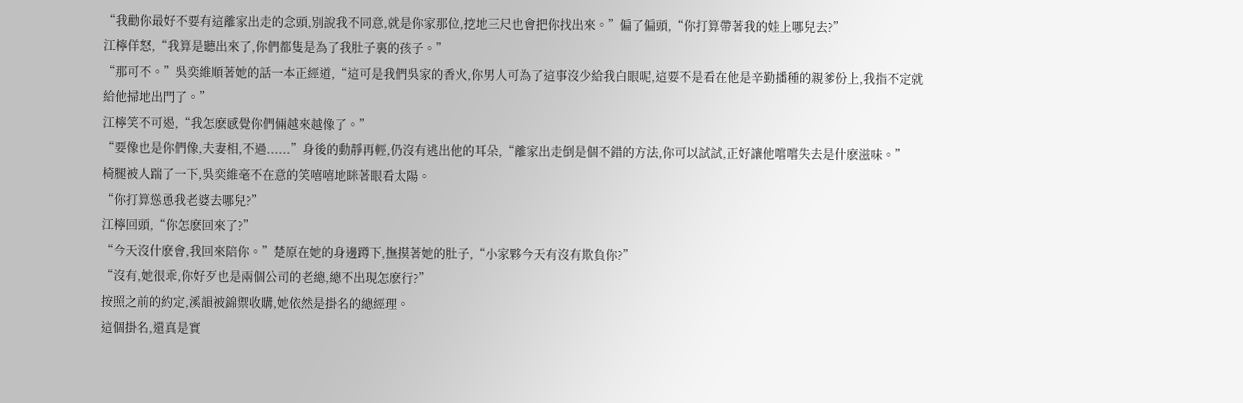“我勸你最好不要有這離家出走的念頭,別說我不同意,就是你家那位,挖地三尺也會把你找出來。”偏了偏頭,“你打算帶著我的娃上哪兒去?”
江檸佯怒,“我算是聽出來了,你們都隻是為了我肚子裏的孩子。”
“那可不。”吳奕維順著她的話一本正經道,“這可是我們吳家的香火,你男人可為了這事沒少給我白眼呢,這要不是看在他是辛勤播種的親爹份上,我指不定就給他掃地出門了。”
江檸笑不可遏,“我怎麽感覺你們倆越來越像了。”
“要像也是你們像,夫妻相,不過......”身後的動靜再輕,仍沒有逃出他的耳朵,“離家出走倒是個不錯的方法,你可以試試,正好讓他嚐嚐失去是什麽滋味。”
椅腿被人踹了一下,吳奕維毫不在意的笑嘻嘻地眯著眼看太陽。
“你打算慫恿我老婆去哪兒?”
江檸回頭,“你怎麽回來了?”
“今天沒什麽會,我回來陪你。”楚原在她的身邊蹲下,撫摸著她的肚子,“小家夥今天有沒有欺負你?”
“沒有,她很乖,你好歹也是兩個公司的老總,總不出現怎麽行?”
按照之前的約定,溪韻被錦禦收購,她依然是掛名的總經理。
這個掛名,還真是實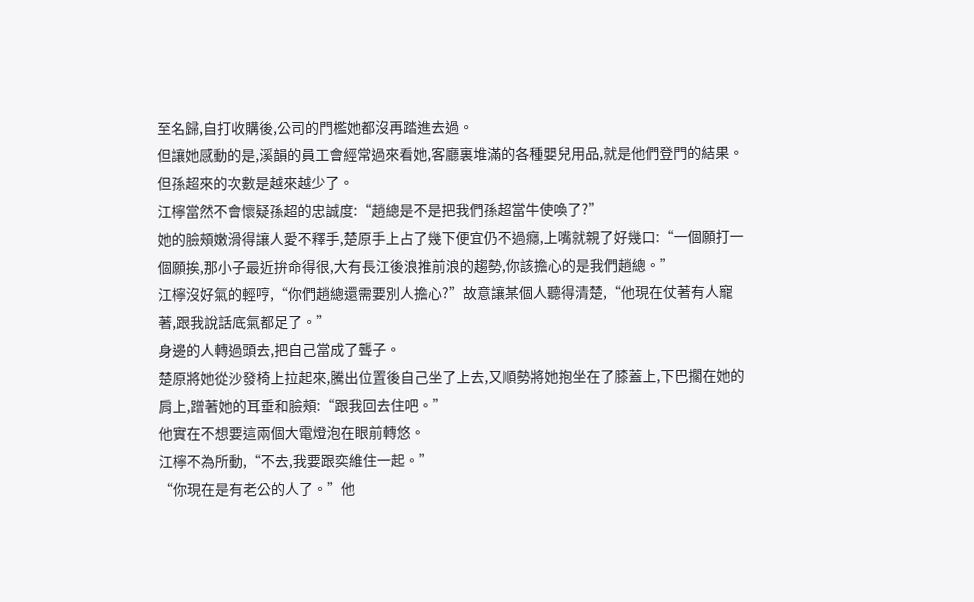至名歸,自打收購後,公司的門檻她都沒再踏進去過。
但讓她感動的是,溪韻的員工會經常過來看她,客廳裏堆滿的各種嬰兒用品,就是他們登門的結果。
但孫超來的次數是越來越少了。
江檸當然不會懷疑孫超的忠誠度:“趙總是不是把我們孫超當牛使喚了?”
她的臉頰嫩滑得讓人愛不釋手,楚原手上占了幾下便宜仍不過癮,上嘴就親了好幾口:“一個願打一個願挨,那小子最近拚命得很,大有長江後浪推前浪的趨勢,你該擔心的是我們趙總。”
江檸沒好氣的輕哼,“你們趙總還需要別人擔心?”故意讓某個人聽得清楚,“他現在仗著有人寵著,跟我說話底氣都足了。”
身邊的人轉過頭去,把自己當成了聾子。
楚原將她從沙發椅上拉起來,騰出位置後自己坐了上去,又順勢將她抱坐在了膝蓋上,下巴擱在她的肩上,蹭著她的耳垂和臉頰:“跟我回去住吧。”
他實在不想要這兩個大電燈泡在眼前轉悠。
江檸不為所動,“不去,我要跟奕維住一起。”
“你現在是有老公的人了。”他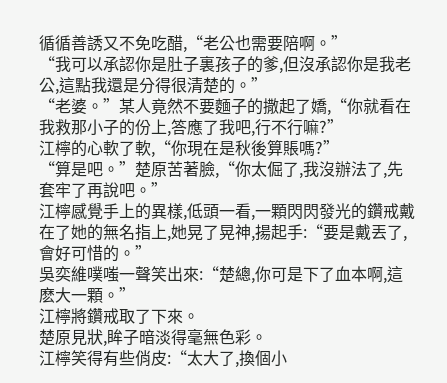循循善誘又不免吃醋,“老公也需要陪啊。”
“我可以承認你是肚子裏孩子的爹,但沒承認你是我老公,這點我還是分得很清楚的。”
“老婆。”某人竟然不要麵子的撒起了嬌,“你就看在我救那小子的份上,答應了我吧,行不行嘛?”
江檸的心軟了軟,“你現在是秋後算賬嗎?”
“算是吧。”楚原苦著臉,“你太倔了,我沒辦法了,先套牢了再說吧。”
江檸感覺手上的異樣,低頭一看,一顆閃閃發光的鑽戒戴在了她的無名指上,她晃了晃神,揚起手:“要是戴丟了,會好可惜的。”
吳奕維噗嗤一聲笑出來:“楚總,你可是下了血本啊,這麽大一顆。”
江檸將鑽戒取了下來。
楚原見狀,眸子暗淡得毫無色彩。
江檸笑得有些俏皮:“太大了,換個小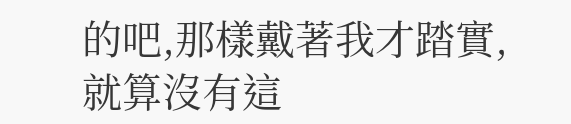的吧,那樣戴著我才踏實,就算沒有這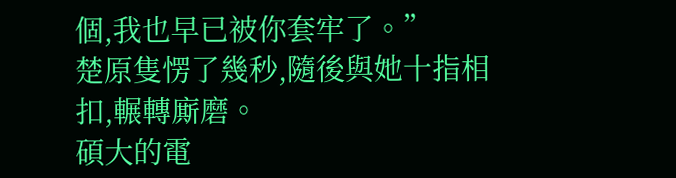個,我也早已被你套牢了。”
楚原隻愣了幾秒,隨後與她十指相扣,輾轉廝磨。
碩大的電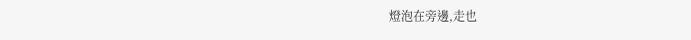燈泡在旁邊,走也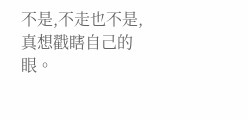不是,不走也不是,真想戳瞎自己的眼。